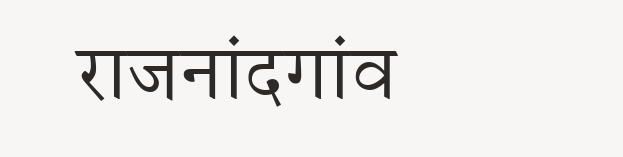राजनांदगांव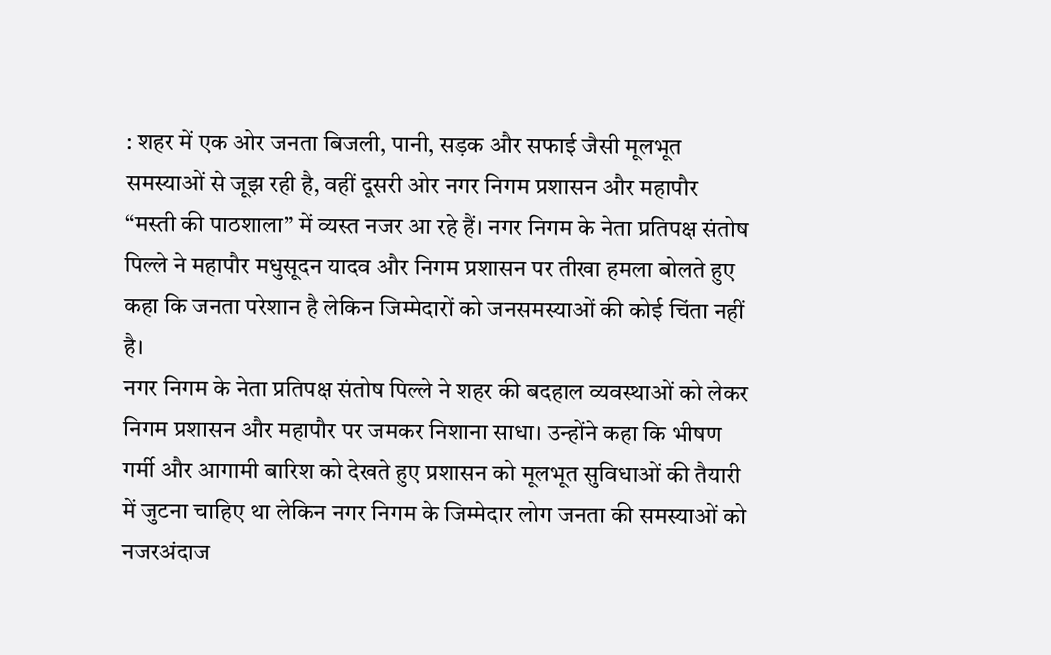: शहर में एक ओर जनता बिजली, पानी, सड़क और सफाई जैसी मूलभूत समस्याओं से जूझ रही है, वहीं दूसरी ओर नगर निगम प्रशासन और महापौर “मस्ती की पाठशाला” में व्यस्त नजर आ रहे हैं। नगर निगम के नेता प्रतिपक्ष संतोष पिल्ले ने महापौर मधुसूदन यादव और निगम प्रशासन पर तीखा हमला बोलते हुए कहा कि जनता परेशान है लेकिन जिम्मेदारों को जनसमस्याओं की कोई चिंता नहीं है।
नगर निगम के नेता प्रतिपक्ष संतोष पिल्ले ने शहर की बदहाल व्यवस्थाओं को लेकर निगम प्रशासन और महापौर पर जमकर निशाना साधा। उन्होंने कहा कि भीषण गर्मी और आगामी बारिश को देखते हुए प्रशासन को मूलभूत सुविधाओं की तैयारी में जुटना चाहिए था लेकिन नगर निगम के जिम्मेदार लोग जनता की समस्याओं को नजरअंदाज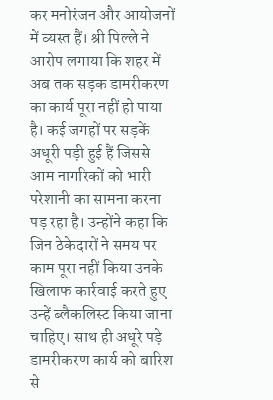कर मनोरंजन और आयोजनों में व्यस्त हैं। श्री पिल्ले ने आरोप लगाया कि शहर में अब तक सड़क डामरीकरण का कार्य पूरा नहीं हो पाया है। कई जगहों पर सड़कें अधूरी पड़ी हुई हैं जिससे आम नागरिकों को भारी परेशानी का सामना करना पड़ रहा है। उन्होंने कहा कि जिन ठेकेदारों ने समय पर काम पूरा नहीं किया उनके खिलाफ कार्रवाई करते हुए उन्हें ब्लैकलिस्ट किया जाना चाहिए। साथ ही अधूरे पड़े डामरीकरण कार्य को बारिश से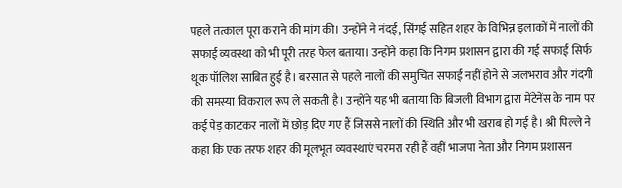पहले तत्काल पूरा कराने की मांग की। उन्होंने ने नंदई, सिंगई सहित शहर के विभिन्न इलाकों में नालों की सफाई व्यवस्था को भी पूरी तरह फेल बताया। उन्होंने कहा कि निगम प्रशासन द्वारा की गई सफाई सिर्फ थूक पॉलिश साबित हुई है। बरसात से पहले नालों की समुचित सफाई नहीं होने से जलभराव और गंदगी की समस्या विकराल रूप ले सकती है। उन्होंने यह भी बताया कि बिजली विभाग द्वारा मेंटेनेंस के नाम पर कई पेड़ काटकर नालों में छोड़ दिए गए हैं जिससे नालों की स्थिति और भी खराब हो गई है। श्री पिल्ले ने कहा कि एक तरफ शहर की मूलभूत व्यवस्थाएं चरमरा रही हैं वहीं भाजपा नेता और निगम प्रशासन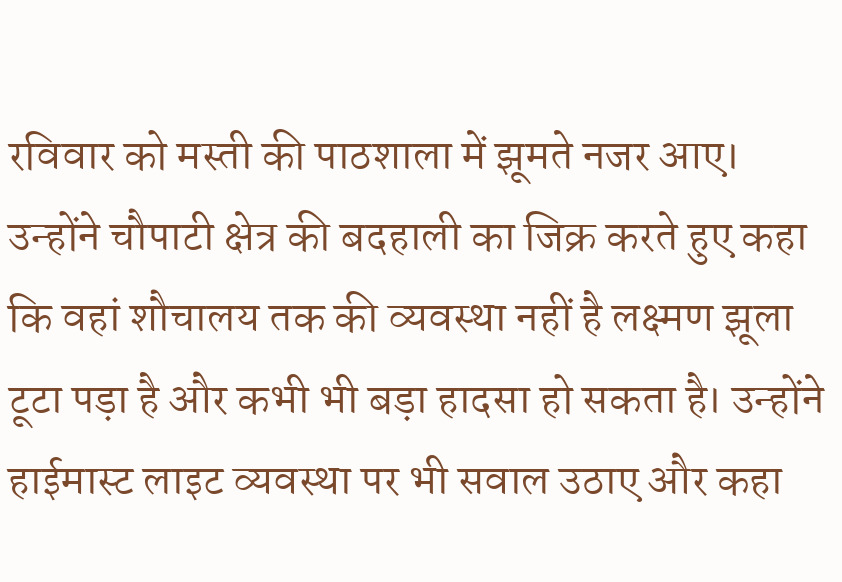रविवार को मस्ती की पाठशाला में झूमते नजर आए। उन्होंने चौपाटी क्षेत्र की बदहाली का जिक्र करते हुए कहा कि वहां शौचालय तक की व्यवस्था नहीं है लक्ष्मण झूला टूटा पड़ा है और कभी भी बड़ा हादसा हो सकता है। उन्होंने हाईमास्ट लाइट व्यवस्था पर भी सवाल उठाए और कहा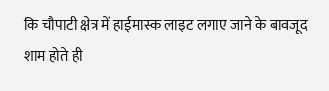कि चौपाटी क्षेत्र में हाईमास्क लाइट लगाए जाने के बावजूद शाम होते ही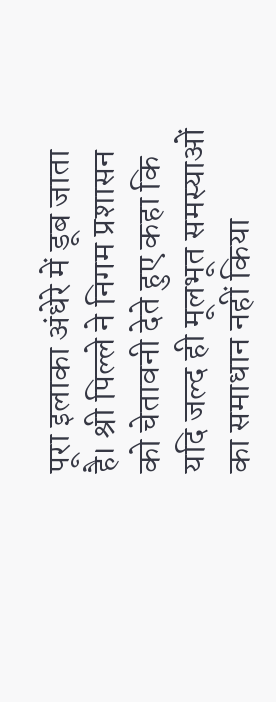पूरा इलाका अंधेरे में डूब जाता है। श्री पिल्ले ने निगम प्रशासन को चेतावनी देते हुए कहा कि यदि जल्द ही मूलभूत समस्याओं का समाधान नहीं किया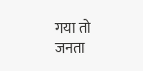गया तो जनता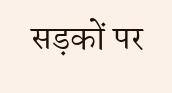सड़कों पर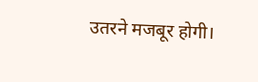उतरने मजबूर होगी।